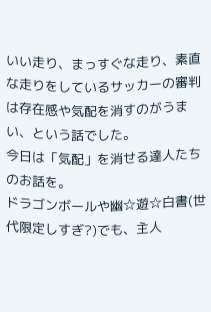いい走り、まっすぐな走り、素直な走りをしているサッカーの審判は存在感や気配を消すのがうまい、という話でした。
今日は「気配」を消せる達人たちのお話を。
ドラゴンボールや幽☆遊☆白書(世代限定しすぎ?)でも、主人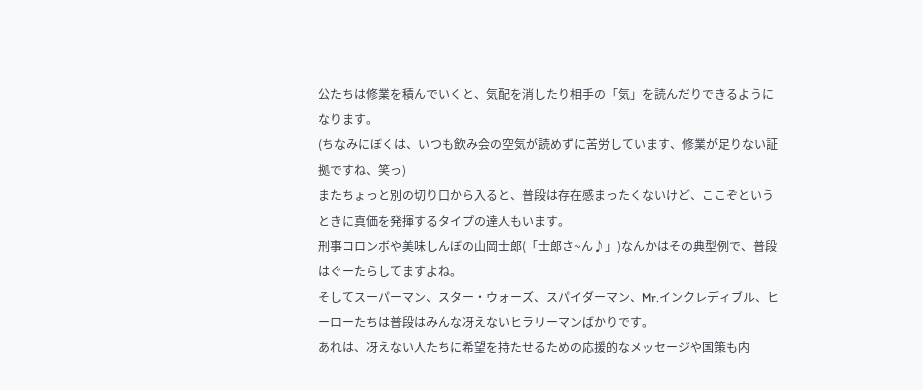公たちは修業を積んでいくと、気配を消したり相手の「気」を読んだりできるようになります。
(ちなみにぼくは、いつも飲み会の空気が読めずに苦労しています、修業が足りない証拠ですね、笑っ)
またちょっと別の切り口から入ると、普段は存在感まったくないけど、ここぞというときに真価を発揮するタイプの達人もいます。
刑事コロンボや美味しんぼの山岡士郎(「士郎さ~ん♪」)なんかはその典型例で、普段はぐーたらしてますよね。
そしてスーパーマン、スター・ウォーズ、スパイダーマン、Mr.インクレディブル、ヒーローたちは普段はみんな冴えないヒラリーマンばかりです。
あれは、冴えない人たちに希望を持たせるための応援的なメッセージや国策も内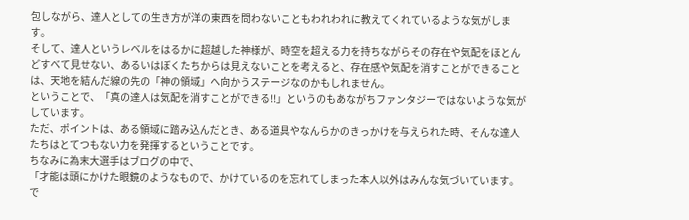包しながら、達人としての生き方が洋の東西を問わないこともわれわれに教えてくれているような気がします。
そして、達人というレベルをはるかに超越した神様が、時空を超える力を持ちながらその存在や気配をほとんどすべて見せない、あるいはぼくたちからは見えないことを考えると、存在感や気配を消すことができることは、天地を結んだ線の先の「神の領域」へ向かうステージなのかもしれません。
ということで、「真の達人は気配を消すことができる!!」というのもあながちファンタジーではないような気がしています。
ただ、ポイントは、ある領域に踏み込んだとき、ある道具やなんらかのきっかけを与えられた時、そんな達人たちはとてつもない力を発揮するということです。
ちなみに為末大選手はブログの中で、
「才能は頭にかけた眼鏡のようなもので、かけているのを忘れてしまった本人以外はみんな気づいています。で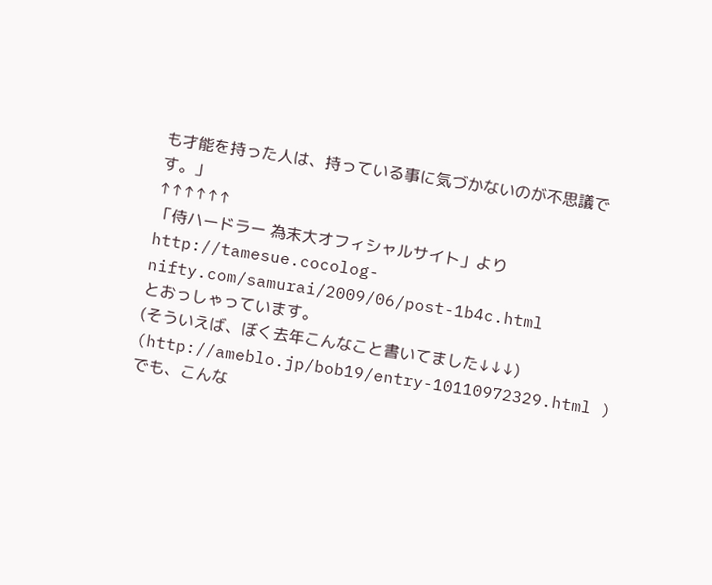も才能を持った人は、持っている事に気づかないのが不思議です。」
↑↑↑↑↑↑
「侍ハードラー 為末大オフィシャルサイト」より
http://tamesue.cocolog-nifty.com/samurai/2009/06/post-1b4c.html
とおっしゃっています。
(そういえば、ぼく去年こんなこと書いてました↓↓↓)
(http://ameblo.jp/bob19/entry-10110972329.html )
でも、こんな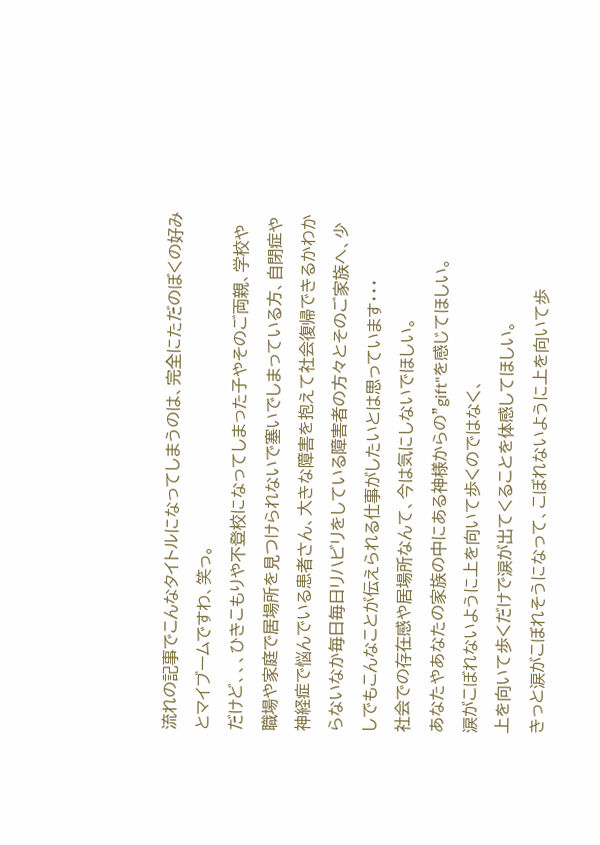流れの記事でこんなタイトルになってしまうのは、完全にただのぼくの好みとマイブームですわ、笑っ。
だけど、、、ひきこもりや不登校になってしまった子やそのご両親、学校や職場や家庭で居場所を見つけられないで塞いでしまっている方、自閉症や神経症で悩んでいる患者さん、大きな障害を抱えて社会復帰できるかわからないなか毎日毎日リハビリをしている障害者の方々とそのご家族へ、少しでもこんなことが伝えられる仕事がしたいとは思っています・・・
社会での存在感や居場所なんて、今は気にしないでほしい。
あなたやあなたの家族の中にある神様からの"gift"を感じてほしい。
涙がこぼれないように上を向いて歩くのではなく、
上を向いて歩くだけで涙が出てくることを体感してほしい。
きっと涙がこぼれそうになって、こぼれないように上を向いて歩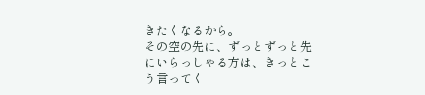きたくなるから。
その空の先に、ずっとずっと先にいらっしゃる方は、きっとこう言ってく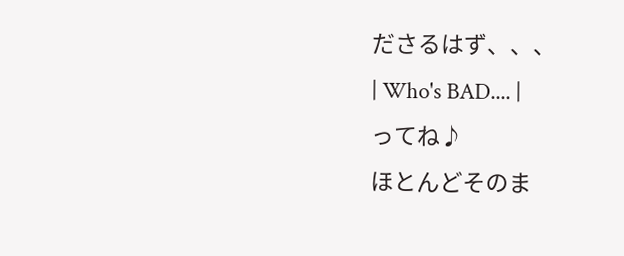ださるはず、、、
| Who's BAD.... |
ってね♪
ほとんどそのま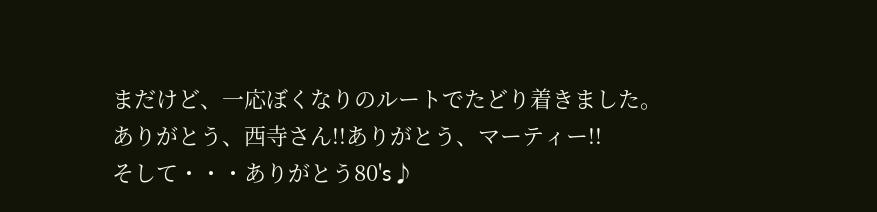まだけど、一応ぼくなりのルートでたどり着きました。
ありがとう、西寺さん!!ありがとう、マーティー!!
そして・・・ありがとう80's♪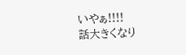いやぁ!!!!
話大きくなり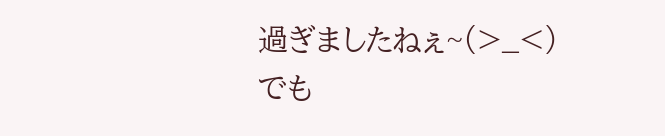過ぎましたねぇ~(>_<)
でも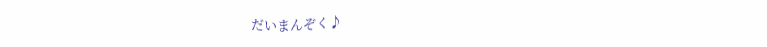だいまんぞく♪